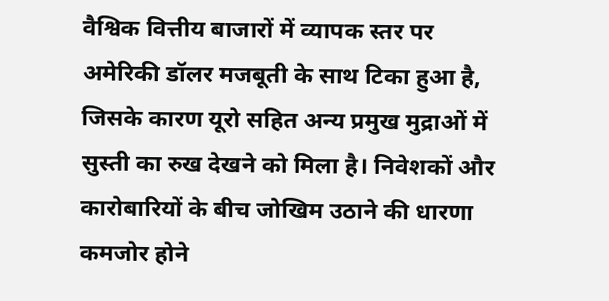वैश्विक वित्तीय बाजारों में व्यापक स्तर पर अमेरिकी डॉलर मजबूती के साथ टिका हुआ है, जिसके कारण यूरो सहित अन्य प्रमुख मुद्राओं में सुस्ती का रुख देखने को मिला है। निवेशकों और कारोबारियों के बीच जोखिम उठाने की धारणा कमजोर होने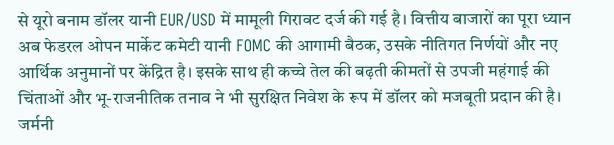से यूरो बनाम डॉलर यानी EUR/USD में मामूली गिरावट दर्ज की गई है। वित्तीय बाजारों का पूरा ध्यान अब फेडरल ओपन मार्केट कमेटी यानी FOMC की आगामी बैठक, उसके नीतिगत निर्णयों और नए आर्थिक अनुमानों पर केंद्रित है। इसके साथ ही कच्चे तेल की बढ़ती कीमतों से उपजी महंगाई की चिंताओं और भू-राजनीतिक तनाव ने भी सुरक्षित निवेश के रूप में डॉलर को मजबूती प्रदान की है।
जर्मनी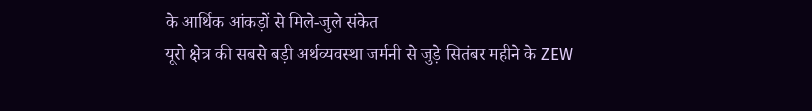के आर्थिक आंकड़ों से मिले-जुले संकेत
यूरो क्षेत्र की सबसे बड़ी अर्थव्यवस्था जर्मनी से जुड़े सितंबर महीने के ZEW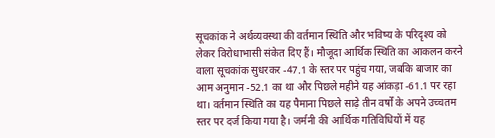सूचकांक ने अर्थव्यवस्था की वर्तमान स्थिति और भविष्य के परिदृश्य को लेकर विरोधाभासी संकेत दिए हैं। मौजूदा आर्थिक स्थिति का आकलन करने वाला सूचकांक सुधरकर -47.1 के स्तर पर पहुंच गया, जबकि बाजार का आम अनुमान -52.1 का था और पिछले महीने यह आंकड़ा -61.1 पर रहा था। वर्तमान स्थिति का यह पैमाना पिछले साढ़े तीन वर्षों के अपने उच्चतम स्तर पर दर्ज किया गया है। जर्मनी की आर्थिक गतिविधियों में यह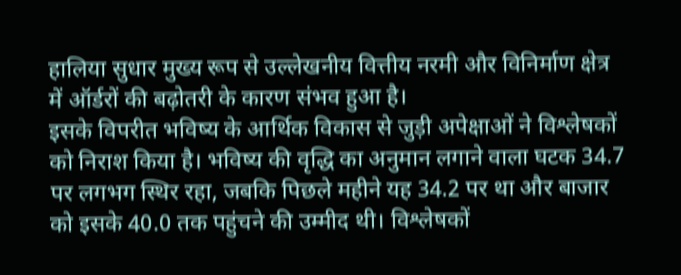हालिया सुधार मुख्य रूप से उल्लेखनीय वित्तीय नरमी और विनिर्माण क्षेत्र में ऑर्डरों की बढ़ोतरी के कारण संभव हुआ है।
इसके विपरीत भविष्य के आर्थिक विकास से जुड़ी अपेक्षाओं ने विश्लेषकों को निराश किया है। भविष्य की वृद्धि का अनुमान लगाने वाला घटक 34.7 पर लगभग स्थिर रहा, जबकि पिछले महीने यह 34.2 पर था और बाजार को इसके 40.0 तक पहुंचने की उम्मीद थी। विश्लेषकों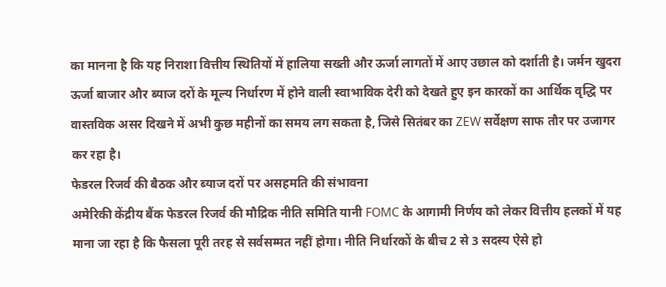का मानना है कि यह निराशा वित्तीय स्थितियों में हालिया सख्ती और ऊर्जा लागतों में आए उछाल को दर्शाती है। जर्मन खुदरा ऊर्जा बाजार और ब्याज दरों के मूल्य निर्धारण में होने वाली स्वाभाविक देरी को देखते हुए इन कारकों का आर्थिक वृद्धि पर वास्तविक असर दिखने में अभी कुछ महीनों का समय लग सकता है, जिसे सितंबर का ZEW सर्वेक्षण साफ तौर पर उजागर कर रहा है।
फेडरल रिजर्व की बैठक और ब्याज दरों पर असहमति की संभावना
अमेरिकी केंद्रीय बैंक फेडरल रिजर्व की मौद्रिक नीति समिति यानी FOMC के आगामी निर्णय को लेकर वित्तीय हलकों में यह माना जा रहा है कि फैसला पूरी तरह से सर्वसम्मत नहीं होगा। नीति निर्धारकों के बीच 2 से 3 सदस्य ऐसे हो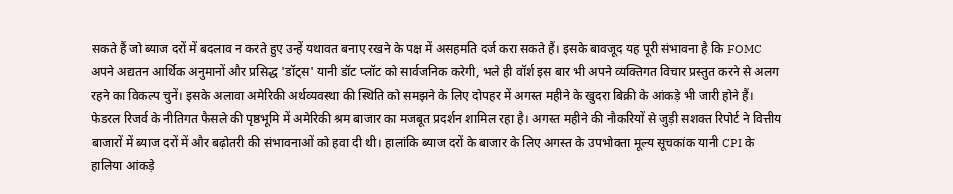सकते हैं जो ब्याज दरों में बदलाव न करते हुए उन्हें यथावत बनाए रखने के पक्ष में असहमति दर्ज करा सकते हैं। इसके बावजूद यह पूरी संभावना है कि FOMC अपने अद्यतन आर्थिक अनुमानों और प्रसिद्ध 'डॉट्स' यानी डॉट प्लॉट को सार्वजनिक करेगी, भले ही वॉर्श इस बार भी अपने व्यक्तिगत विचार प्रस्तुत करने से अलग रहने का विकल्प चुनें। इसके अलावा अमेरिकी अर्थव्यवस्था की स्थिति को समझने के लिए दोपहर में अगस्त महीने के खुदरा बिक्री के आंकड़े भी जारी होने हैं।
फेडरल रिजर्व के नीतिगत फैसले की पृष्ठभूमि में अमेरिकी श्रम बाजार का मजबूत प्रदर्शन शामिल रहा है। अगस्त महीने की नौकरियों से जुड़ी सशक्त रिपोर्ट ने वित्तीय बाजारों में ब्याज दरों में और बढ़ोतरी की संभावनाओं को हवा दी थी। हालांकि ब्याज दरों के बाजार के लिए अगस्त के उपभोक्ता मूल्य सूचकांक यानी CPI के हालिया आंकड़े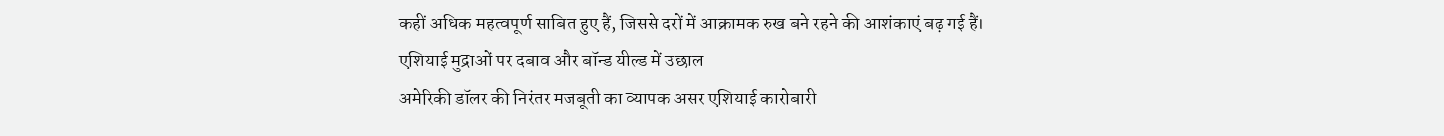कहीं अधिक महत्वपूर्ण साबित हुए हैं, जिससे दरों में आक्रामक रुख बने रहने की आशंकाएं बढ़ गई हैं।
एशियाई मुद्राओं पर दबाव और बॉन्ड यील्ड में उछाल
अमेरिकी डॉलर की निरंतर मजबूती का व्यापक असर एशियाई कारोबारी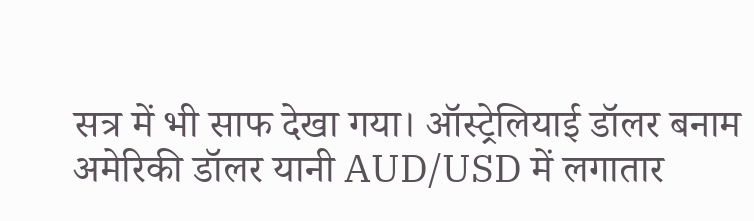सत्र में भी साफ देखा गया। ऑस्ट्रेलियाई डॉलर बनाम अमेरिकी डॉलर यानी AUD/USD में लगातार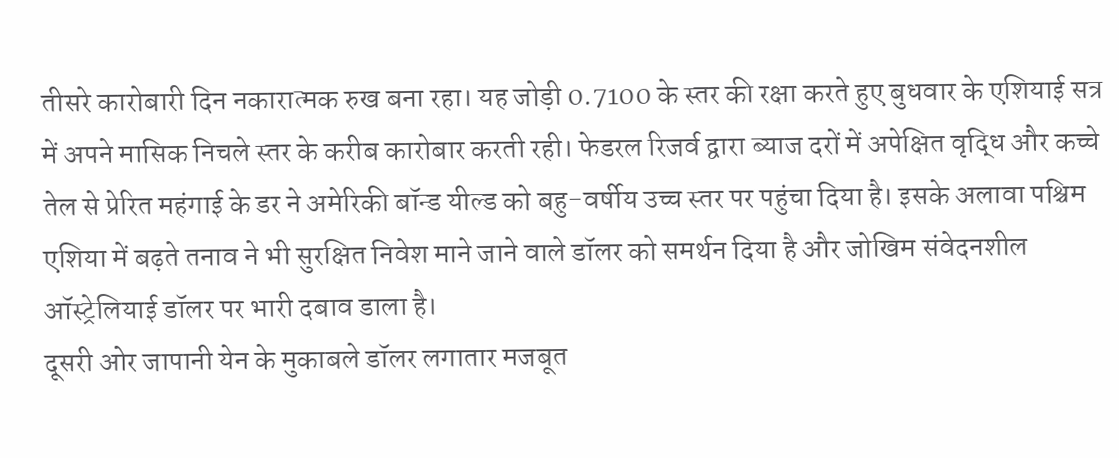तीसरे कारोबारी दिन नकारात्मक रुख बना रहा। यह जोड़ी 0.7100 के स्तर की रक्षा करते हुए बुधवार के एशियाई सत्र में अपने मासिक निचले स्तर के करीब कारोबार करती रही। फेडरल रिजर्व द्वारा ब्याज दरों में अपेक्षित वृद्धि और कच्चे तेल से प्रेरित महंगाई के डर ने अमेरिकी बॉन्ड यील्ड को बहु-वर्षीय उच्च स्तर पर पहुंचा दिया है। इसके अलावा पश्चिम एशिया में बढ़ते तनाव ने भी सुरक्षित निवेश माने जाने वाले डॉलर को समर्थन दिया है और जोखिम संवेदनशील ऑस्ट्रेलियाई डॉलर पर भारी दबाव डाला है।
दूसरी ओर जापानी येन के मुकाबले डॉलर लगातार मजबूत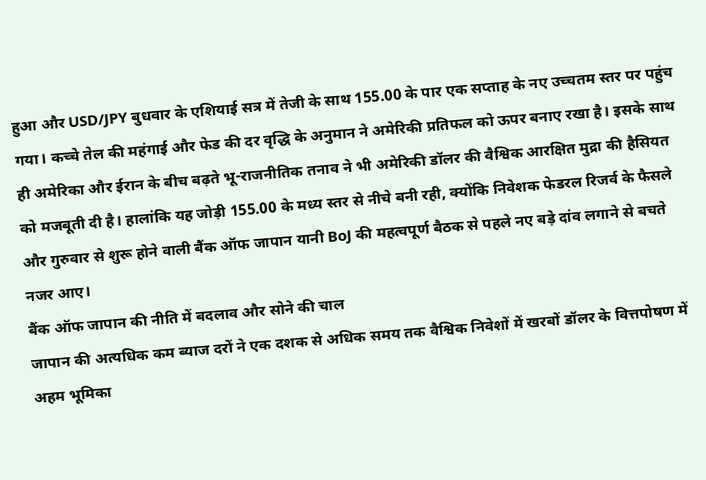हुआ और USD/JPY बुधवार के एशियाई सत्र में तेजी के साथ 155.00 के पार एक सप्ताह के नए उच्चतम स्तर पर पहुंच गया। कच्चे तेल की महंगाई और फेड की दर वृद्धि के अनुमान ने अमेरिकी प्रतिफल को ऊपर बनाए रखा है। इसके साथ ही अमेरिका और ईरान के बीच बढ़ते भू-राजनीतिक तनाव ने भी अमेरिकी डॉलर की वैश्विक आरक्षित मुद्रा की हैसियत को मजबूती दी है। हालांकि यह जोड़ी 155.00 के मध्य स्तर से नीचे बनी रही, क्योंकि निवेशक फेडरल रिजर्व के फैसले और गुरुवार से शुरू होने वाली बैंक ऑफ जापान यानी BoJ की महत्वपूर्ण बैठक से पहले नए बड़े दांव लगाने से बचते नजर आए।
बैंक ऑफ जापान की नीति में बदलाव और सोने की चाल
जापान की अत्यधिक कम ब्याज दरों ने एक दशक से अधिक समय तक वैश्विक निवेशों में खरबों डॉलर के वित्तपोषण में अहम भूमिका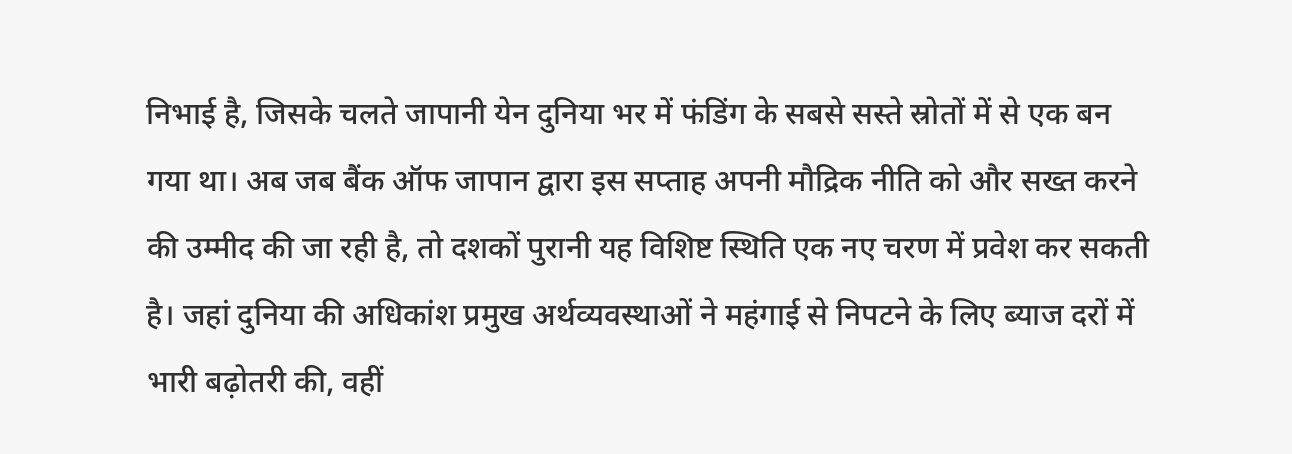निभाई है, जिसके चलते जापानी येन दुनिया भर में फंडिंग के सबसे सस्ते स्रोतों में से एक बन गया था। अब जब बैंक ऑफ जापान द्वारा इस सप्ताह अपनी मौद्रिक नीति को और सख्त करने की उम्मीद की जा रही है, तो दशकों पुरानी यह विशिष्ट स्थिति एक नए चरण में प्रवेश कर सकती है। जहां दुनिया की अधिकांश प्रमुख अर्थव्यवस्थाओं ने महंगाई से निपटने के लिए ब्याज दरों में भारी बढ़ोतरी की, वहीं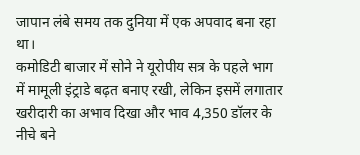जापान लंबे समय तक दुनिया में एक अपवाद बना रहा था।
कमोडिटी बाजार में सोने ने यूरोपीय सत्र के पहले भाग में मामूली इंट्राडे बढ़त बनाए रखी, लेकिन इसमें लगातार खरीदारी का अभाव दिखा और भाव 4,350 डॉलर के नीचे बने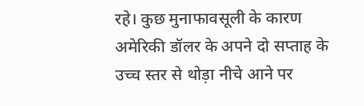रहे। कुछ मुनाफावसूली के कारण अमेरिकी डॉलर के अपने दो सप्ताह के उच्च स्तर से थोड़ा नीचे आने पर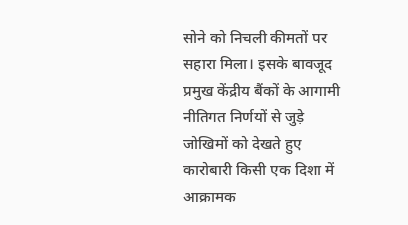सोने को निचली कीमतों पर सहारा मिला। इसके बावजूद प्रमुख केंद्रीय बैंकों के आगामी नीतिगत निर्णयों से जुड़े जोखिमों को देखते हुए कारोबारी किसी एक दिशा में आक्रामक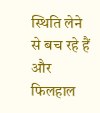स्थिति लेने से बच रहे हैं और फिलहाल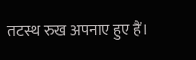तटस्थ रुख अपनाए हुए हैं।